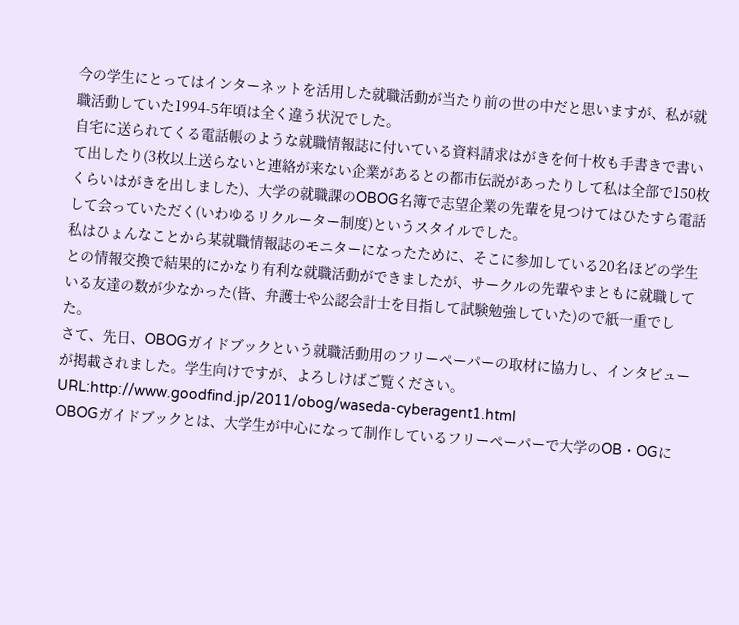今の学生にとってはインターネットを活用した就職活動が当たり前の世の中だと思いますが、私が就職活動していた1994-5年頃は全く違う状況でした。
自宅に送られてくる電話帳のような就職情報誌に付いている資料請求はがきを何十枚も手書きで書いて出したり(3枚以上送らないと連絡が来ない企業があるとの都市伝説があったりして私は全部で150枚くらいはがきを出しました)、大学の就職課のOBOG名簿で志望企業の先輩を見つけてはひたすら電話して会っていただく(いわゆるリクルーター制度)というスタイルでした。
私はひょんなことから某就職情報誌のモニターになったために、そこに参加している20名ほどの学生との情報交換で結果的にかなり有利な就職活動ができましたが、サークルの先輩やまともに就職している友達の数が少なかった(皆、弁護士や公認会計士を目指して試験勉強していた)ので紙一重でした。
さて、先日、OBOGガイドブックという就職活動用のフリーペーパーの取材に協力し、インタビューが掲載されました。学生向けですが、よろしけばご覧ください。
URL:http://www.goodfind.jp/2011/obog/waseda-cyberagent1.html
OBOGガイドブックとは、大学生が中心になって制作しているフリーペーパーで大学のOB・OGに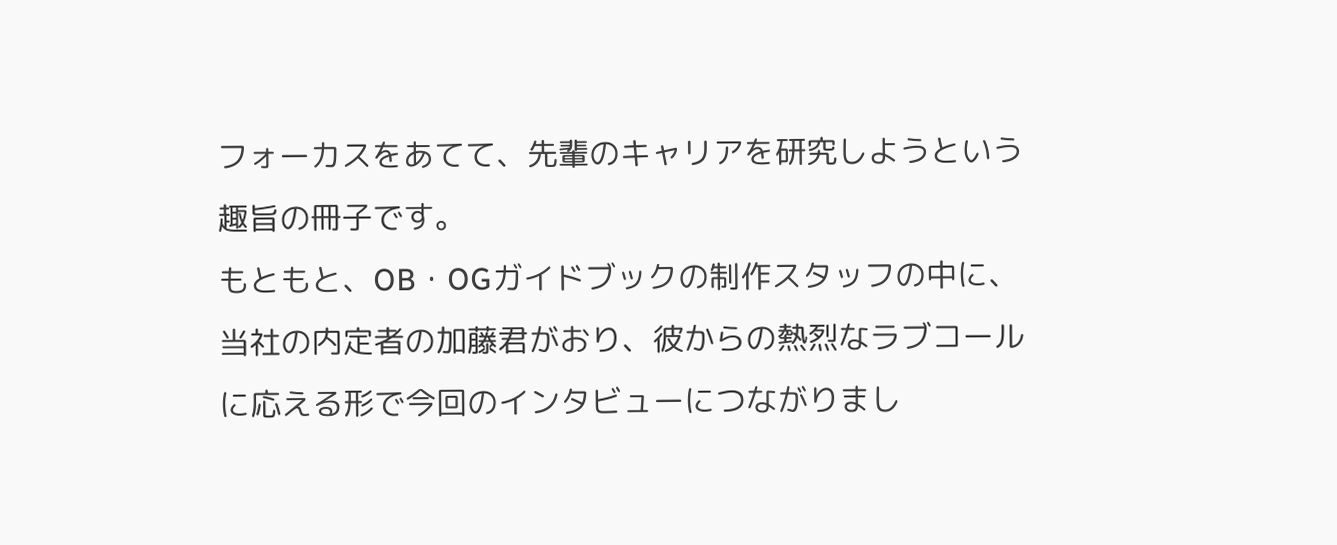フォーカスをあてて、先輩のキャリアを研究しようという趣旨の冊子です。
もともと、OB・OGガイドブックの制作スタッフの中に、当社の内定者の加藤君がおり、彼からの熱烈なラブコールに応える形で今回のインタビューにつながりまし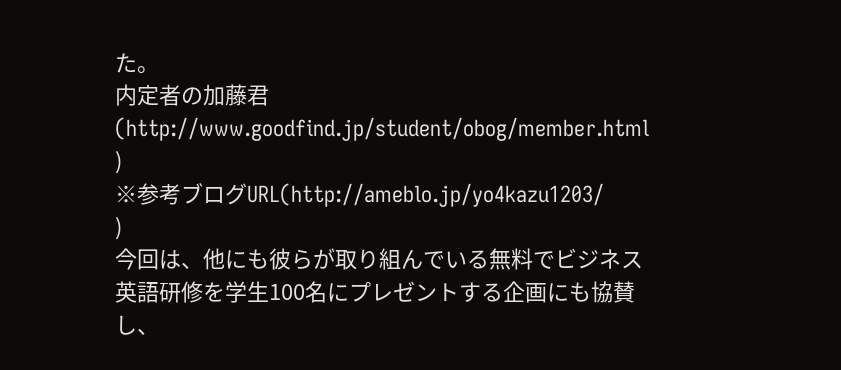た。
内定者の加藤君(http://www.goodfind.jp/student/obog/member.html
)
※参考ブログURL(http://ameblo.jp/yo4kazu1203/
)
今回は、他にも彼らが取り組んでいる無料でビジネス英語研修を学生100名にプレゼントする企画にも協賛し、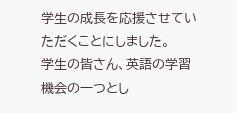学生の成長を応援させていただくことにしました。
学生の皆さん、英語の学習機会の一つとし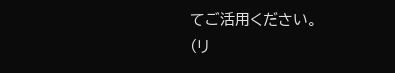てご活用ください。
(リ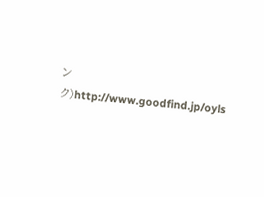ンク)http://www.goodfind.jp/oyls